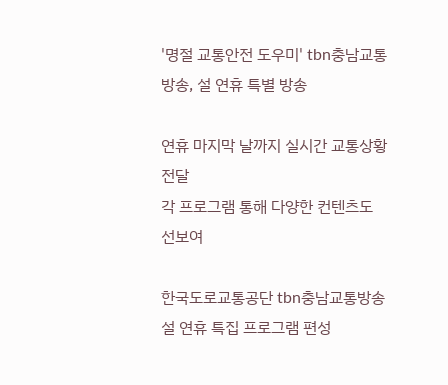'명절 교통안전 도우미' tbn충남교통방송, 설 연휴 특별 방송

연휴 마지막 날까지 실시간 교통상황 전달
각 프로그램 통해 다양한 컨텐츠도 선보여

한국도로교통공단 tbn충남교통방송 설 연휴 특집 프로그램 편성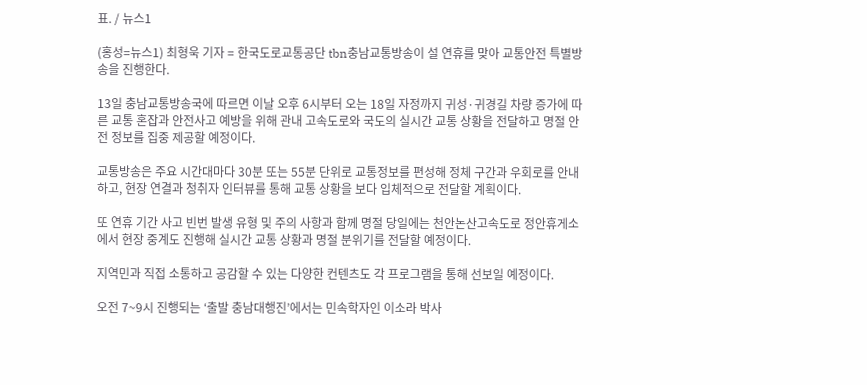표. / 뉴스1

(홍성=뉴스1) 최형욱 기자 = 한국도로교통공단 tbn충남교통방송이 설 연휴를 맞아 교통안전 특별방송을 진행한다.

13일 충남교통방송국에 따르면 이날 오후 6시부터 오는 18일 자정까지 귀성·귀경길 차량 증가에 따른 교통 혼잡과 안전사고 예방을 위해 관내 고속도로와 국도의 실시간 교통 상황을 전달하고 명절 안전 정보를 집중 제공할 예정이다.

교통방송은 주요 시간대마다 30분 또는 55분 단위로 교통정보를 편성해 정체 구간과 우회로를 안내하고, 현장 연결과 청취자 인터뷰를 통해 교통 상황을 보다 입체적으로 전달할 계획이다.

또 연휴 기간 사고 빈번 발생 유형 및 주의 사항과 함께 명절 당일에는 천안논산고속도로 정안휴게소에서 현장 중계도 진행해 실시간 교통 상황과 명절 분위기를 전달할 예정이다.

지역민과 직접 소통하고 공감할 수 있는 다양한 컨텐츠도 각 프로그램을 통해 선보일 예정이다.

오전 7~9시 진행되는 ‘출발 충남대행진’에서는 민속학자인 이소라 박사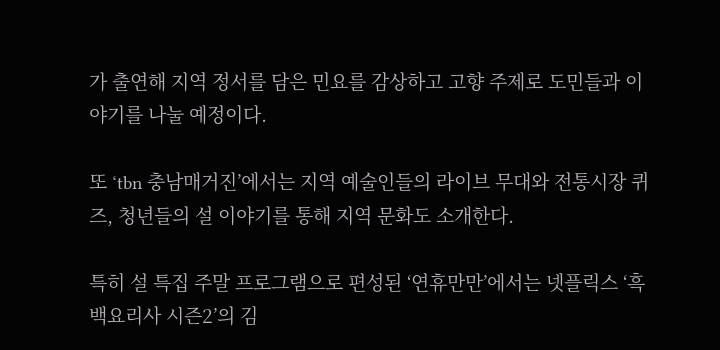가 출연해 지역 정서를 담은 민요를 감상하고 고향 주제로 도민들과 이야기를 나눌 예정이다.

또 ‘tbn 충남매거진’에서는 지역 예술인들의 라이브 무대와 전통시장 퀴즈, 청년들의 설 이야기를 통해 지역 문화도 소개한다.

특히 설 특집 주말 프로그램으로 편성된 ‘연휴만만’에서는 넷플릭스 ‘흑백요리사 시즌2’의 김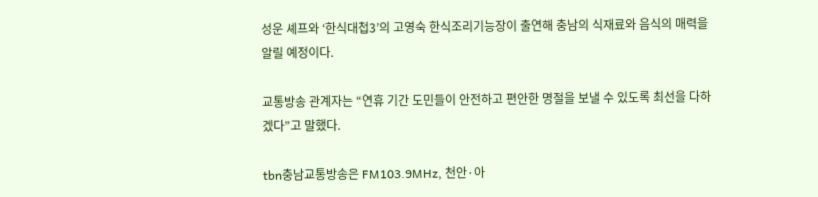성운 셰프와 ‘한식대첩3’의 고영숙 한식조리기능장이 출연해 충남의 식재료와 음식의 매력을 알릴 예정이다.

교통방송 관계자는 “연휴 기간 도민들이 안전하고 편안한 명절을 보낼 수 있도록 최선을 다하겠다”고 말했다.

tbn충남교통방송은 FM103.9MHz, 천안·아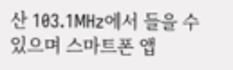산 103.1MHz에서 들을 수 있으며 스마트폰 앱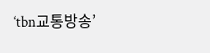‘tbn교통방송’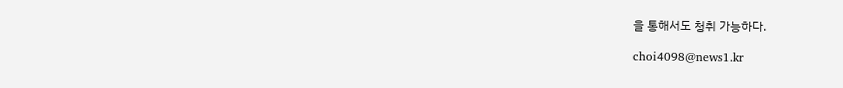을 통해서도 청취 가능하다.

choi4098@news1.kr